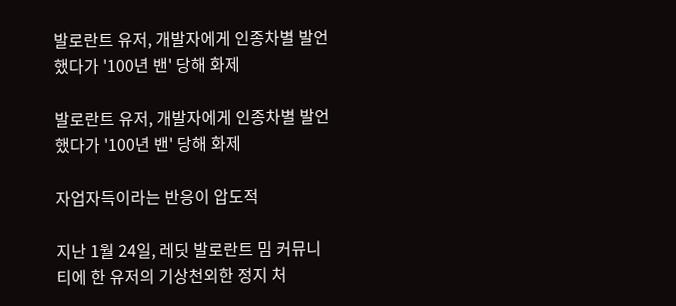발로란트 유저, 개발자에게 인종차별 발언했다가 '100년 밴' 당해 화제

발로란트 유저, 개발자에게 인종차별 발언했다가 '100년 밴' 당해 화제

자업자득이라는 반응이 압도적

지난 1월 24일, 레딧 발로란트 밈 커뮤니티에 한 유저의 기상천외한 정지 처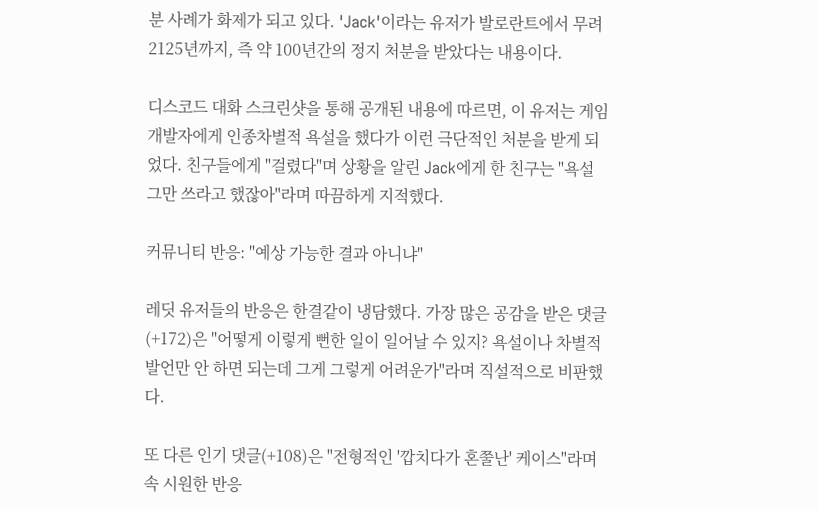분 사례가 화제가 되고 있다. 'Jack'이라는 유저가 발로란트에서 무려 2125년까지, 즉 약 100년간의 정지 처분을 받았다는 내용이다.

디스코드 대화 스크린샷을 통해 공개된 내용에 따르면, 이 유저는 게임 개발자에게 인종차별적 욕설을 했다가 이런 극단적인 처분을 받게 되었다. 친구들에게 "걸렸다"며 상황을 알린 Jack에게 한 친구는 "욕설 그만 쓰라고 했잖아"라며 따끔하게 지적했다.

커뮤니티 반응: "예상 가능한 결과 아니냐"

레딧 유저들의 반응은 한결같이 냉담했다. 가장 많은 공감을 받은 댓글(+172)은 "어떻게 이렇게 뻔한 일이 일어날 수 있지? 욕설이나 차별적 발언만 안 하면 되는데 그게 그렇게 어려운가"라며 직설적으로 비판했다.

또 다른 인기 댓글(+108)은 "전형적인 '깝치다가 혼쭐난' 케이스"라며 속 시원한 반응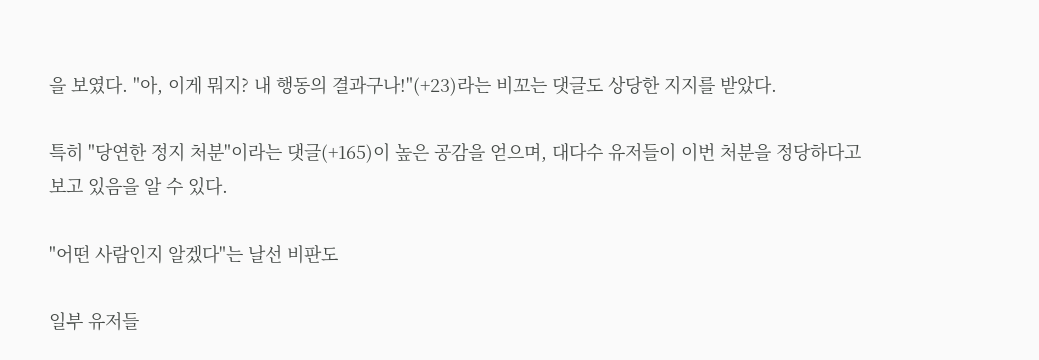을 보였다. "아, 이게 뭐지? 내 행동의 결과구나!"(+23)라는 비꼬는 댓글도 상당한 지지를 받았다.

특히 "당연한 정지 처분"이라는 댓글(+165)이 높은 공감을 얻으며, 대다수 유저들이 이번 처분을 정당하다고 보고 있음을 알 수 있다.

"어떤 사람인지 알겠다"는 날선 비판도

일부 유저들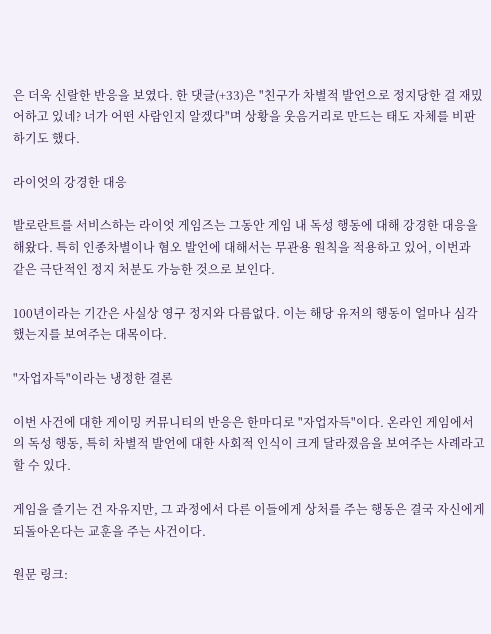은 더욱 신랄한 반응을 보였다. 한 댓글(+33)은 "친구가 차별적 발언으로 정지당한 걸 재밌어하고 있네? 너가 어떤 사람인지 알겠다"며 상황을 웃음거리로 만드는 태도 자체를 비판하기도 했다.

라이엇의 강경한 대응

발로란트를 서비스하는 라이엇 게임즈는 그동안 게임 내 독성 행동에 대해 강경한 대응을 해왔다. 특히 인종차별이나 혐오 발언에 대해서는 무관용 원칙을 적용하고 있어, 이번과 같은 극단적인 정지 처분도 가능한 것으로 보인다.

100년이라는 기간은 사실상 영구 정지와 다름없다. 이는 해당 유저의 행동이 얼마나 심각했는지를 보여주는 대목이다.

"자업자득"이라는 냉정한 결론

이번 사건에 대한 게이밍 커뮤니티의 반응은 한마디로 "자업자득"이다. 온라인 게임에서의 독성 행동, 특히 차별적 발언에 대한 사회적 인식이 크게 달라졌음을 보여주는 사례라고 할 수 있다.

게임을 즐기는 건 자유지만, 그 과정에서 다른 이들에게 상처를 주는 행동은 결국 자신에게 되돌아온다는 교훈을 주는 사건이다.

원문 링크: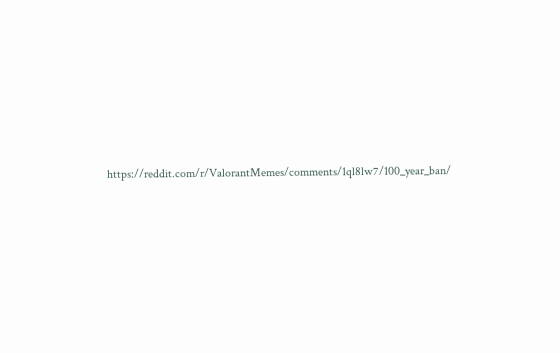https://reddit.com/r/ValorantMemes/comments/1ql8lw7/100_year_ban/